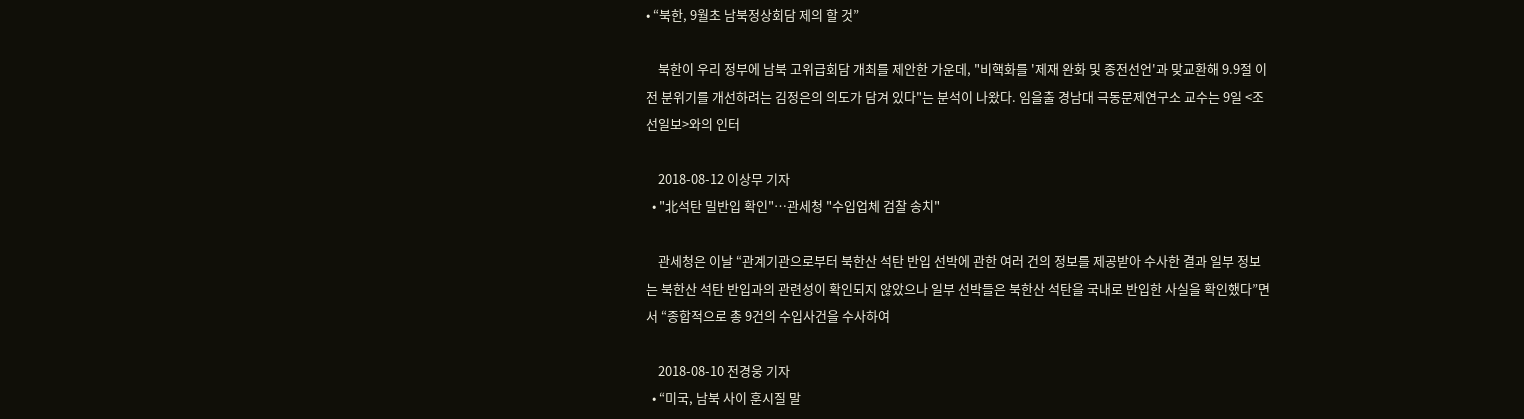• “북한, 9월초 남북정상회담 제의 할 것”

    북한이 우리 정부에 남북 고위급회담 개최를 제안한 가운데, "비핵화를 '제재 완화 및 종전선언'과 맞교환해 9.9절 이전 분위기를 개선하려는 김정은의 의도가 담겨 있다"는 분석이 나왔다. 임을출 경남대 극동문제연구소 교수는 9일 <조선일보>와의 인터

    2018-08-12 이상무 기자
  • "北석탄 밀반입 확인"…관세청 "수입업체 검찰 송치"

    관세청은 이날 “관계기관으로부터 북한산 석탄 반입 선박에 관한 여러 건의 정보를 제공받아 수사한 결과 일부 정보는 북한산 석탄 반입과의 관련성이 확인되지 않았으나 일부 선박들은 북한산 석탄을 국내로 반입한 사실을 확인했다”면서 “종합적으로 총 9건의 수입사건을 수사하여

    2018-08-10 전경웅 기자
  • “미국, 남북 사이 훈시질 말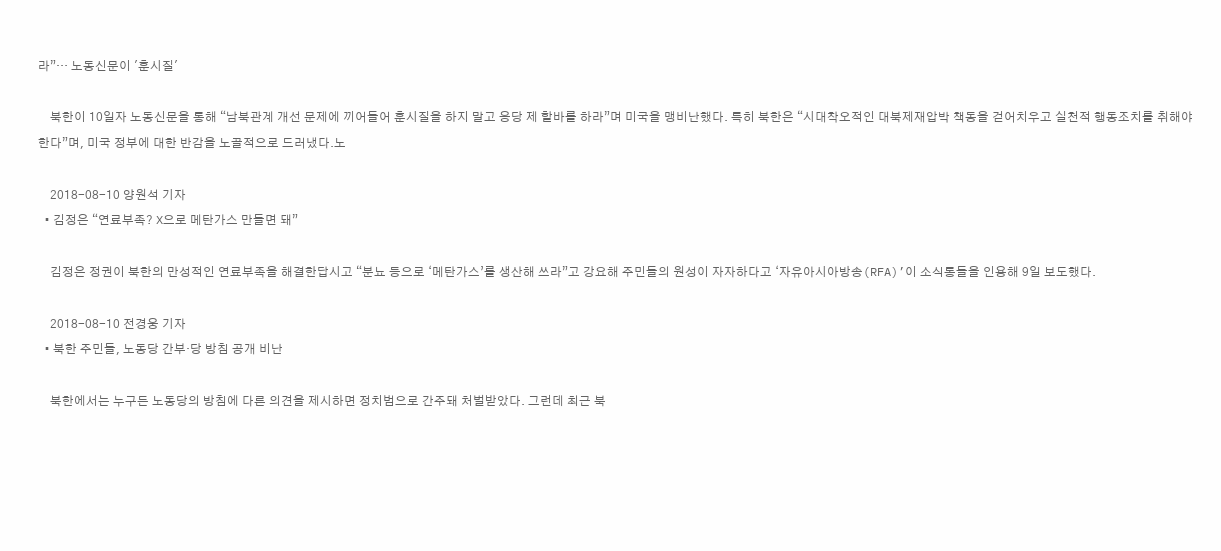라”… 노동신문이 '훈시질'

    북한이 10일자 노동신문을 통해 “남북관계 개선 문제에 끼어들어 훈시질을 하지 말고 응당 제 할바를 하라”며 미국을 맹비난했다. 특히 북한은 “시대착오적인 대북제재압박 책동을 걷어치우고 실천적 행동조치를 취해야 한다”며, 미국 정부에 대한 반감을 노골적으로 드러냈다.노

    2018-08-10 양원석 기자
  • 김정은 “연료부족? X으로 메탄가스 만들면 돼”

    김정은 정권이 북한의 만성적인 연료부족을 해결한답시고 “분뇨 등으로 ‘메탄가스’를 생산해 쓰라”고 강요해 주민들의 원성이 자자하다고 ‘자유아시아방송(RFA)’이 소식통들을 인용해 9일 보도했다.

    2018-08-10 전경웅 기자
  • 북한 주민들, 노동당 간부·당 방침 공개 비난

    북한에서는 누구든 노동당의 방침에 다른 의견을 제시하면 정치범으로 간주돼 처벌받았다. 그런데 최근 북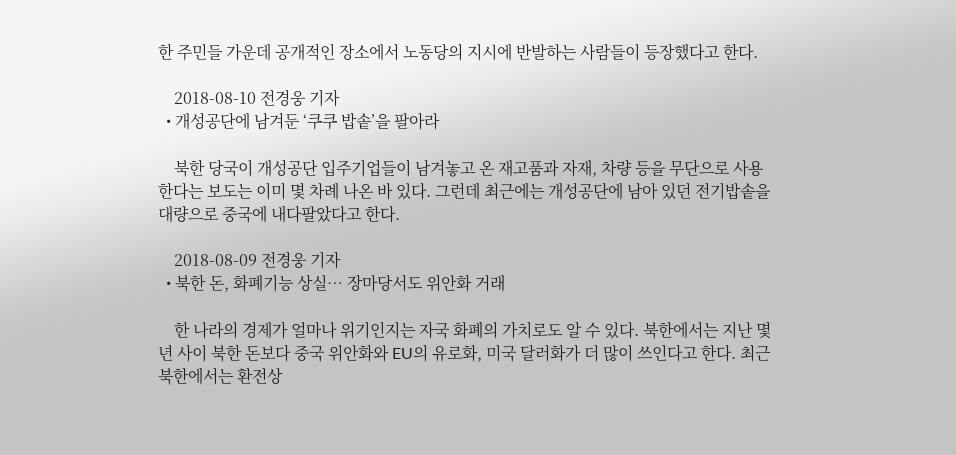한 주민들 가운데 공개적인 장소에서 노동당의 지시에 반발하는 사람들이 등장했다고 한다.

    2018-08-10 전경웅 기자
  • 개성공단에 남겨둔 ‘쿠쿠 밥솥’을 팔아라

    북한 당국이 개성공단 입주기업들이 남겨놓고 온 재고품과 자재, 차량 등을 무단으로 사용한다는 보도는 이미 몇 차례 나온 바 있다. 그런데 최근에는 개성공단에 남아 있던 전기밥솥을 대량으로 중국에 내다팔았다고 한다.

    2018-08-09 전경웅 기자
  • 북한 돈, 화폐기능 상실… 장마당서도 위안화 거래

    한 나라의 경제가 얼마나 위기인지는 자국 화폐의 가치로도 알 수 있다. 북한에서는 지난 몇 년 사이 북한 돈보다 중국 위안화와 EU의 유로화, 미국 달러화가 더 많이 쓰인다고 한다. 최근 북한에서는 환전상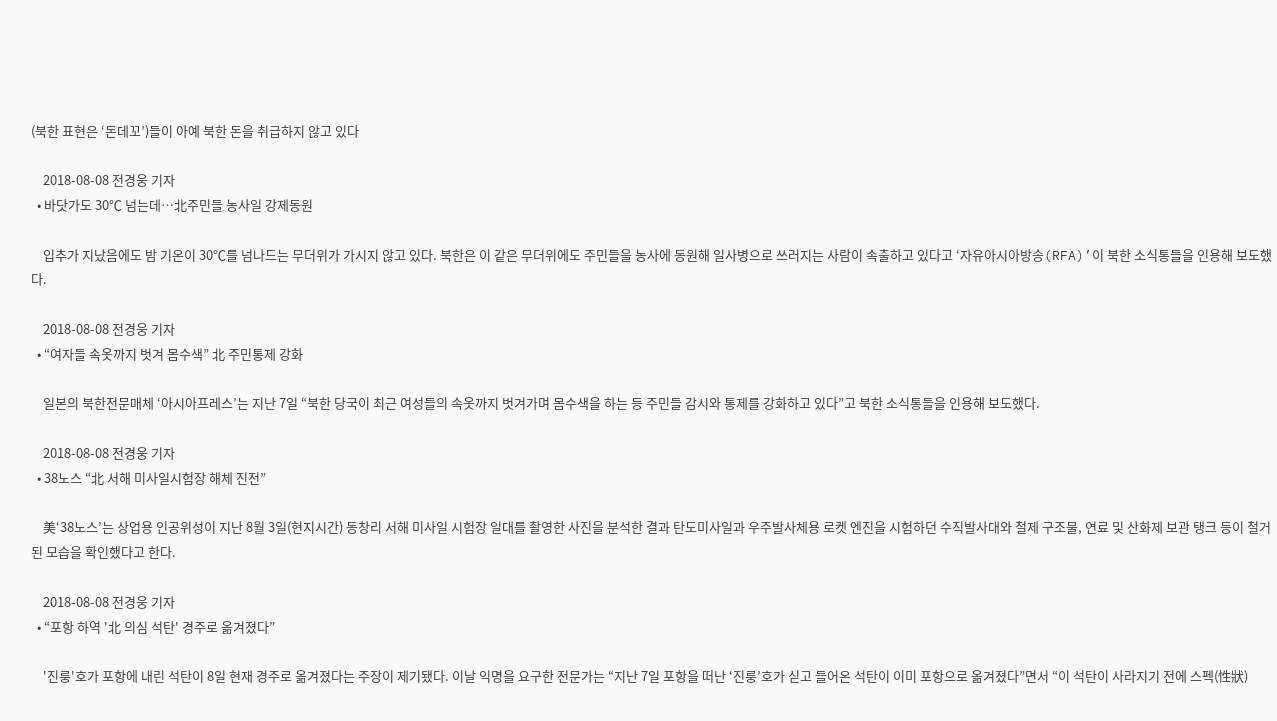(북한 표현은 ‘돈데꼬’)들이 아예 북한 돈을 취급하지 않고 있다

    2018-08-08 전경웅 기자
  • 바닷가도 30℃ 넘는데…北주민들 농사일 강제동원

    입추가 지났음에도 밤 기온이 30℃를 넘나드는 무더위가 가시지 않고 있다. 북한은 이 같은 무더위에도 주민들을 농사에 동원해 일사병으로 쓰러지는 사람이 속출하고 있다고 ‘자유아시아방송(RFA)’이 북한 소식통들을 인용해 보도했다.

    2018-08-08 전경웅 기자
  • “여자들 속옷까지 벗겨 몸수색” 北 주민통제 강화

    일본의 북한전문매체 ‘아시아프레스’는 지난 7일 “북한 당국이 최근 여성들의 속옷까지 벗겨가며 몸수색을 하는 등 주민들 감시와 통제를 강화하고 있다”고 북한 소식통들을 인용해 보도했다.

    2018-08-08 전경웅 기자
  • 38노스 “北 서해 미사일시험장 해체 진전”

    美‘38노스’는 상업용 인공위성이 지난 8월 3일(현지시간) 동창리 서해 미사일 시험장 일대를 촬영한 사진을 분석한 결과 탄도미사일과 우주발사체용 로켓 엔진을 시험하던 수직발사대와 철제 구조물, 연료 및 산화제 보관 탱크 등이 철거된 모습을 확인했다고 한다.

    2018-08-08 전경웅 기자
  • “포항 하역 '北 의심 석탄' 경주로 옮겨졌다”

    '진룽'호가 포항에 내린 석탄이 8일 현재 경주로 옮겨졌다는 주장이 제기됐다. 이날 익명을 요구한 전문가는 “지난 7일 포항을 떠난 ‘진룽’호가 싣고 들어온 석탄이 이미 포항으로 옮겨졌다”면서 “이 석탄이 사라지기 전에 스펙(性狀)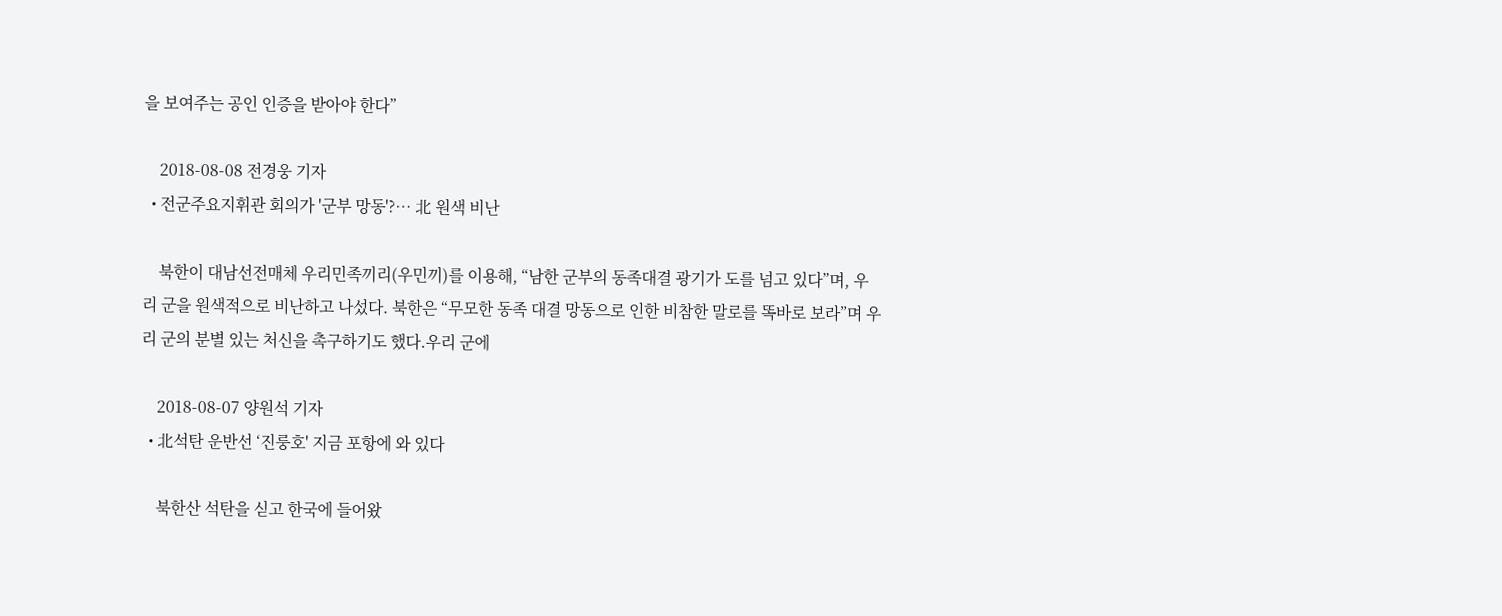을 보여주는 공인 인증을 받아야 한다”

    2018-08-08 전경웅 기자
  • 전군주요지휘관 회의가 '군부 망동'?… 北 원색 비난

    북한이 대남선전매체 우리민족끼리(우민끼)를 이용해, “남한 군부의 동족대결 광기가 도를 넘고 있다”며, 우리 군을 원색적으로 비난하고 나섰다. 북한은 “무모한 동족 대결 망동으로 인한 비참한 말로를 똑바로 보라”며 우리 군의 분별 있는 처신을 촉구하기도 했다.우리 군에

    2018-08-07 양원석 기자
  • 北석탄 운반선 ‘진룽호' 지금 포항에 와 있다

    북한산 석탄을 싣고 한국에 들어왔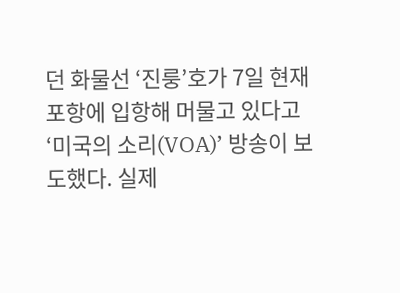던 화물선 ‘진룽’호가 7일 현재 포항에 입항해 머물고 있다고 ‘미국의 소리(VOA)’ 방송이 보도했다. 실제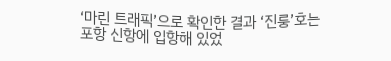‘마린 트래픽’으로 확인한 결과 ‘진룽’호는 포항 신항에 입항해 있었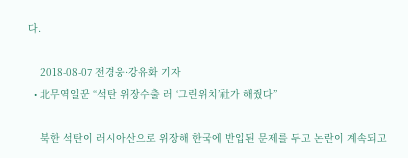다.

    2018-08-07 전경웅·강유화 기자
  • 北무역일꾼 “석탄 위장수출 러 ‘그린위치’社가 해줬다”

    북한 석탄이 러시아산으로 위장해 한국에 반입된 문제를 두고 논란이 계속되고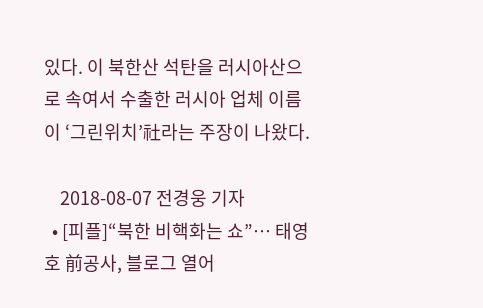있다. 이 북한산 석탄을 러시아산으로 속여서 수출한 러시아 업체 이름이 ‘그린위치’社라는 주장이 나왔다.

    2018-08-07 전경웅 기자
  • [피플]“북한 비핵화는 쇼”… 태영호 前공사, 블로그 열어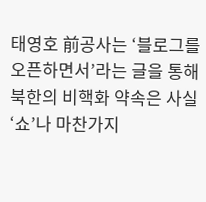태영호 前공사는 ‘블로그를 오픈하면서’라는 글을 통해 북한의 비핵화 약속은 사실 ‘쇼’나 마찬가지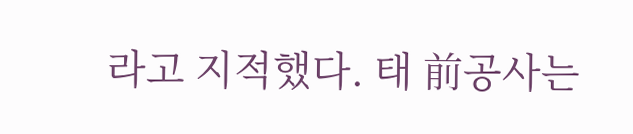라고 지적했다. 태 前공사는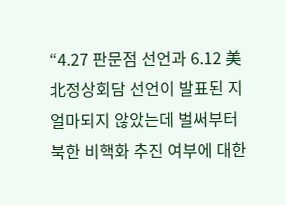“4.27 판문점 선언과 6.12 美北정상회담 선언이 발표된 지 얼마되지 않았는데 벌써부터 북한 비핵화 추진 여부에 대한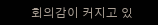회의감이 커지고 있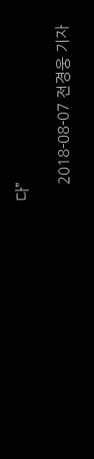다”

    2018-08-07 전경웅 기자